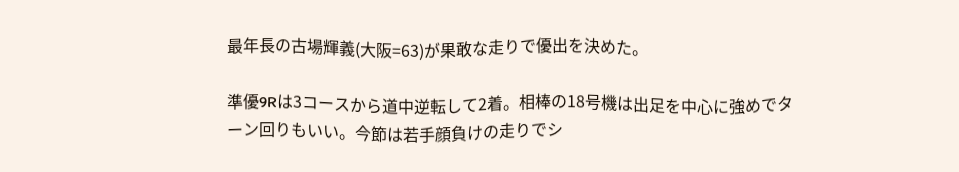最年長の古場輝義(大阪=63)が果敢な走りで優出を決めた。

準優9Rは3コースから道中逆転して2着。相棒の18号機は出足を中心に強めでターン回りもいい。今節は若手顔負けの走りでシ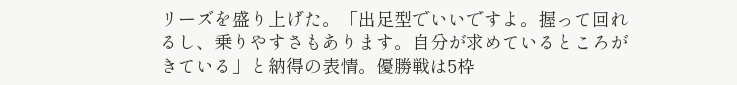リーズを盛り上げた。「出足型でいいですよ。握って回れるし、乗りやすさもあります。自分が求めているところがきている」と納得の表情。優勝戦は5枠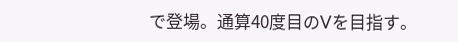で登場。通算40度目のVを目指す。